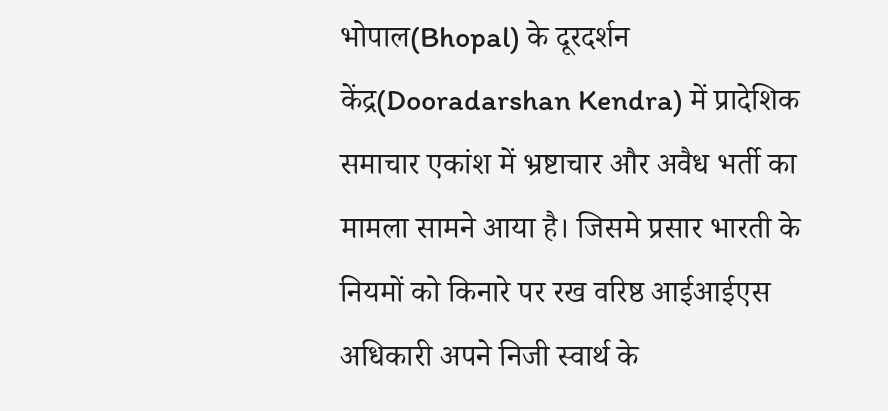भोपाल(Bhopal) के दूरदर्शन केंद्र(Dooradarshan Kendra) में प्रादेशिक समाचार एकांश में भ्रष्टाचार और अवैध भर्ती का मामला सामने आया है। जिसमे प्रसार भारती के नियमों को किनारे पर रख वरिष्ठ आईआईएस अधिकारी अपने निजी स्वार्थ के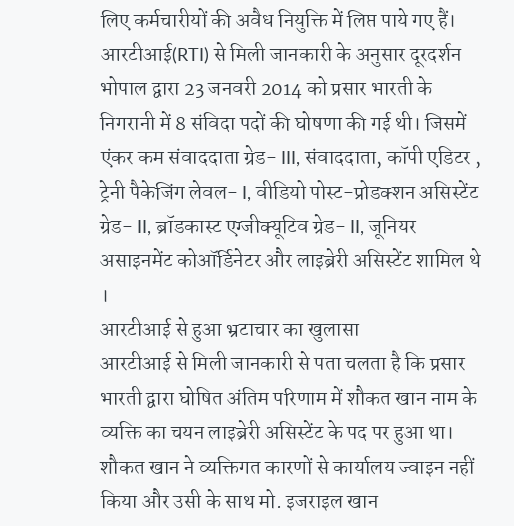लिए कर्मचारीयों की अवैध नियुक्ति में लिप्त पाये गए हैं।
आरटीआई(RTI) से मिली जानकारी के अनुसार दूरदर्शन भोपाल द्वारा 23 जनवरी 2014 को प्रसार भारती के निगरानी में 8 संविदा पदों की घोषणा की गई थी। जिसमें एंकर कम संवाददाता ग्रेड- III, संवाददाता, कॉपी एडिटर , ट्रेनी पैकेजिंग लेवल- I, वीडियो पोस्ट-प्रोडक्शन असिस्टेंट ग्रेड- II, ब्रॉडकास्ट एग्जीक्यूटिव ग्रेड- II, जूनियर असाइनमेंट कोऑर्डिनेटर और लाइब्रेरी असिस्टेंट शामिल थे ।
आरटीआई से हुआ भ्रटाचार का खुलासा
आरटीआई से मिली जानकारी से पता चलता है कि प्रसार भारती द्वारा घोषित अंतिम परिणाम में शौकत खान नाम के व्यक्ति का चयन लाइब्रेरी असिस्टेंट के पद पर हुआ था। शौकत खान ने व्यक्तिगत कारणों से कार्यालय ज्वाइन नहीं किया और उसी के साथ मो. इजराइल खान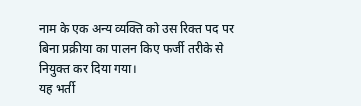नाम के एक अन्य व्यक्ति को उस रिक्त पद पर बिना प्रक्रीया का पालन किए फर्जी तरीके से नियुक्त कर दिया गया।
यह भर्ती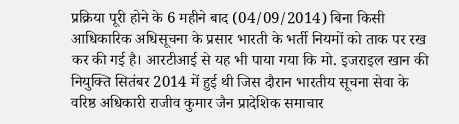प्रक्रिया पूरी होने के 6 महीने बाद (04/09/2014) बिना किसी आधिकारिक अधिसूचना के प्रसार भारती के भर्ती नियमों को ताक पर रख कर की गई है। आरटीआई से यह भी पाया गया कि मो. इजराइल खान की नियुक्ति सितंबर 2014 में हुई थी जिस दौरान भारतीय सूचना सेवा के वरिष्ठ अधिकारी राजीव कुमार जैन प्रादेशिक समाचार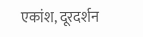एकांश, दूरदर्शन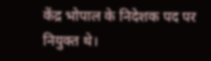केंद्र भोपाल के निदेशक पद पर नियुक्त थे।